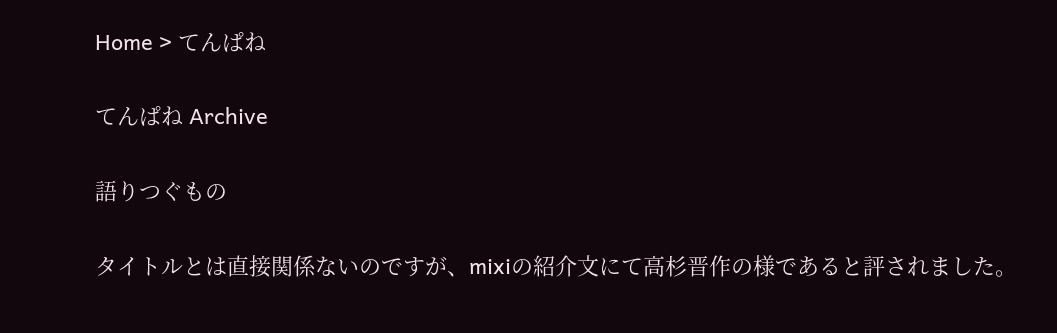Home > てんぱね

てんぱね Archive

語りつぐもの

タイトルとは直接関係ないのですが、mixiの紹介文にて高杉晋作の様であると評されました。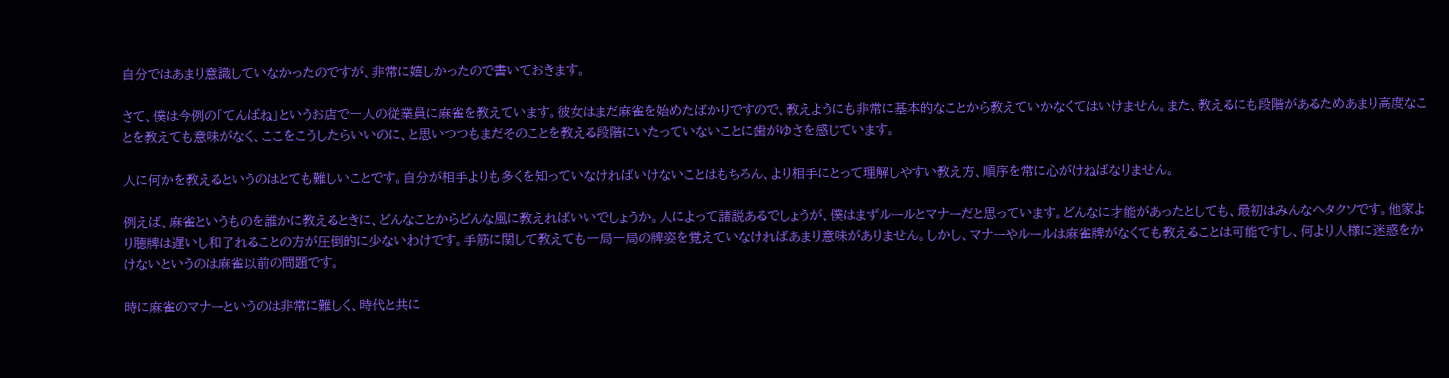自分ではあまり意識していなかったのですが、非常に嬉しかったので書いておきます。

さて、僕は今例の「てんぱね」というお店で一人の従業員に麻雀を教えています。彼女はまだ麻雀を始めたばかりですので、教えようにも非常に基本的なことから教えていかなくてはいけません。また、教えるにも段階があるためあまり高度なことを教えても意味がなく、ここをこうしたらいいのに、と思いつつもまだそのことを教える段階にいたっていないことに歯がゆさを感じています。

人に何かを教えるというのはとても難しいことです。自分が相手よりも多くを知っていなければいけないことはもちろん、より相手にとって理解しやすい教え方、順序を常に心がけねばなりません。

例えば、麻雀というものを誰かに教えるときに、どんなことからどんな風に教えればいいでしょうか。人によって諸説あるでしょうが、僕はまずルールとマナーだと思っています。どんなに才能があったとしても、最初はみんなヘタクソです。他家より聴牌は遅いし和了れることの方が圧倒的に少ないわけです。手筋に関して教えても一局一局の牌姿を覚えていなければあまり意味がありません。しかし、マナーやルールは麻雀牌がなくても教えることは可能ですし、何より人様に迷惑をかけないというのは麻雀以前の問題です。

時に麻雀のマナーというのは非常に難しく、時代と共に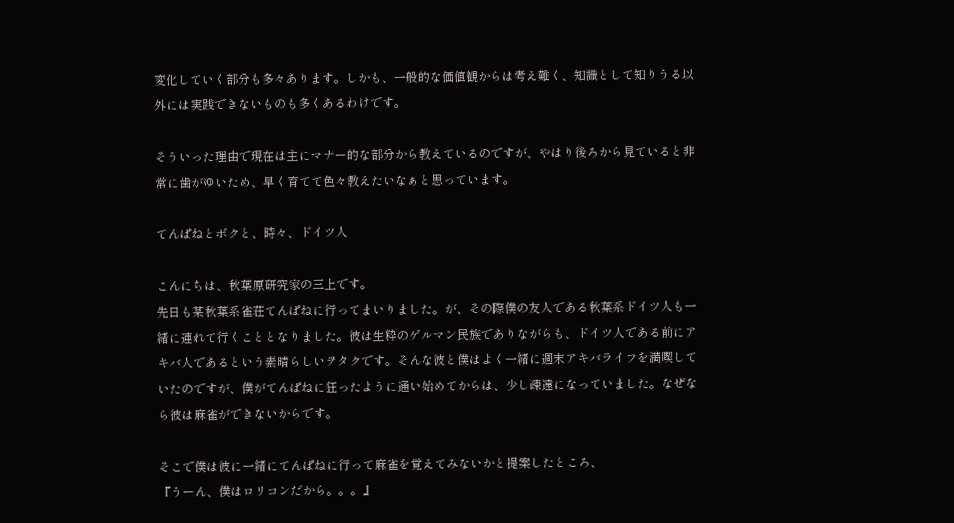変化していく部分も多々あります。しかも、一般的な価値観からは考え難く、知識として知りうる以外には実践できないものも多くあるわけです。

そういった理由で現在は主にマナー的な部分から教えているのですが、やはり後ろから見ていると非常に歯がゆいため、早く育てて色々教えたいなぁと思っています。

てんぱねとボクと、時々、ドイツ人

こんにちは、秋葉原研究家の三上です。
先日も某秋葉系雀荘てんぱねに行ってまいりました。が、その際僕の友人である秋葉系ドイツ人も一緒に連れて行くこととなりました。彼は生粋のゲルマン民族でありながらも、ドイツ人である前にアキバ人であるという素晴らしいヲタクです。そんな彼と僕はよく一緒に週末アキバライフを満喫していたのですが、僕がてんぱねに狂ったように通い始めてからは、少し疎遠になっていました。なぜなら彼は麻雀ができないからです。

そこで僕は彼に一緒にてんぱねに行って麻雀を覚えてみないかと提案したところ、
『うーん、僕はロリコンだから。。。』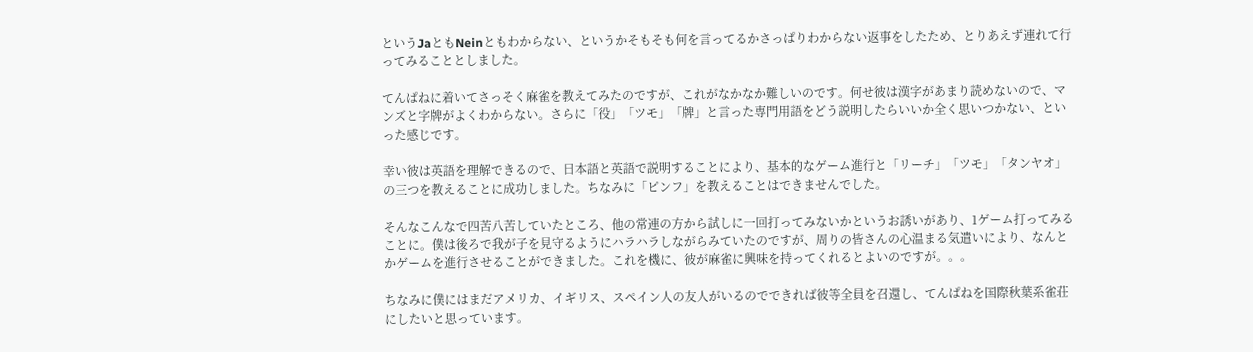というJaともNeinともわからない、というかそもそも何を言ってるかさっぱりわからない返事をしたため、とりあえず連れて行ってみることとしました。

てんぱねに着いてさっそく麻雀を教えてみたのですが、これがなかなか難しいのです。何せ彼は漢字があまり読めないので、マンズと字牌がよくわからない。さらに「役」「ツモ」「牌」と言った専門用語をどう説明したらいいか全く思いつかない、といった感じです。

幸い彼は英語を理解できるので、日本語と英語で説明することにより、基本的なゲーム進行と「リーチ」「ツモ」「タンヤオ」の三つを教えることに成功しました。ちなみに「ピンフ」を教えることはできませんでした。

そんなこんなで四苦八苦していたところ、他の常連の方から試しに一回打ってみないかというお誘いがあり、1ゲーム打ってみることに。僕は後ろで我が子を見守るようにハラハラしながらみていたのですが、周りの皆さんの心温まる気遣いにより、なんとかゲームを進行させることができました。これを機に、彼が麻雀に興味を持ってくれるとよいのですが。。。

ちなみに僕にはまだアメリカ、イギリス、スペイン人の友人がいるのでできれば彼等全員を召還し、てんぱねを国際秋葉系雀荘にしたいと思っています。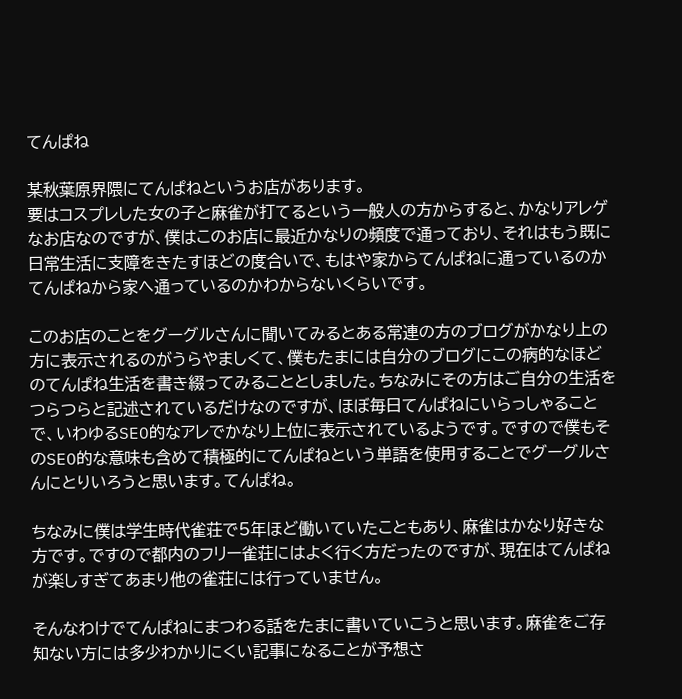てんぱね

某秋葉原界隈にてんぱねというお店があります。
要はコスプレした女の子と麻雀が打てるという一般人の方からすると、かなりアレゲなお店なのですが、僕はこのお店に最近かなりの頻度で通っており、それはもう既に日常生活に支障をきたすほどの度合いで、もはや家からてんぱねに通っているのかてんぱねから家へ通っているのかわからないくらいです。

このお店のことをグーグルさんに聞いてみるとある常連の方のブログがかなり上の方に表示されるのがうらやましくて、僕もたまには自分のブログにこの病的なほどのてんぱね生活を書き綴ってみることとしました。ちなみにその方はご自分の生活をつらつらと記述されているだけなのですが、ほぼ毎日てんぱねにいらっしゃることで、いわゆるSEO的なアレでかなり上位に表示されているようです。ですので僕もそのSEO的な意味も含めて積極的にてんぱねという単語を使用することでグーグルさんにとりいろうと思います。てんぱね。

ちなみに僕は学生時代雀荘で5年ほど働いていたこともあり、麻雀はかなり好きな方です。ですので都内のフリー雀荘にはよく行く方だったのですが、現在はてんぱねが楽しすぎてあまり他の雀荘には行っていません。

そんなわけでてんぱねにまつわる話をたまに書いていこうと思います。麻雀をご存知ない方には多少わかりにくい記事になることが予想さ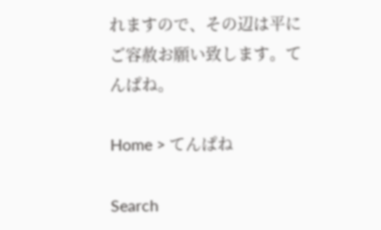れますので、その辺は平にご容赦お願い致します。てんぱね。

Home > てんぱね

Search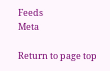Feeds
Meta

Return to page top